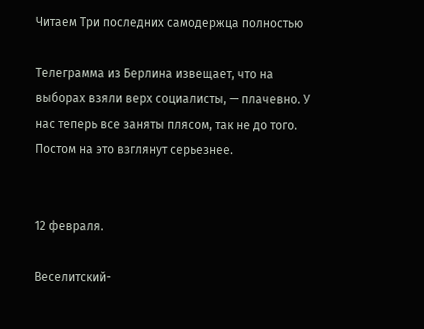Читаем Три последних самодержца полностью

Телеграмма из Берлина извещает, что на выборах взяли верх социалисты, — плачевно. У нас теперь все заняты плясом, так не до того. Постом на это взглянут серьезнее.


12 февраля.

Веселитский-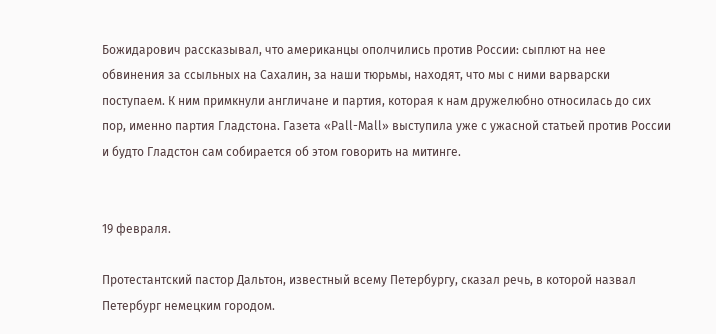Божидарович рассказывал, что американцы ополчились против России: сыплют на нее обвинения за ссыльных на Сахалин, за наши тюрьмы, находят, что мы с ними варварски поступаем. К ним примкнули англичане и партия, которая к нам дружелюбно относилась до сих пор, именно партия Гладстона. Газета «Pall-Mall» выступила уже с ужасной статьей против России и будто Гладстон сам собирается об этом говорить на митинге.


19 февраля.

Протестантский пастор Дальтон, известный всему Петербургу, сказал речь, в которой назвал Петербург немецким городом.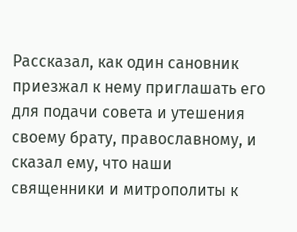Рассказал, как один сановник приезжал к нему приглашать его для подачи совета и утешения своему брату, православному, и сказал ему, что наши священники и митрополиты к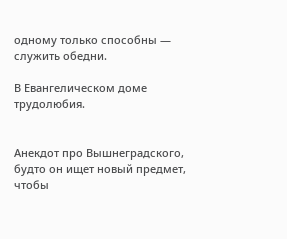одному только способны — служить обедни.

В Евангелическом доме трудолюбия.


Анекдот про Вышнеградского, будто он ищет новый предмет, чтобы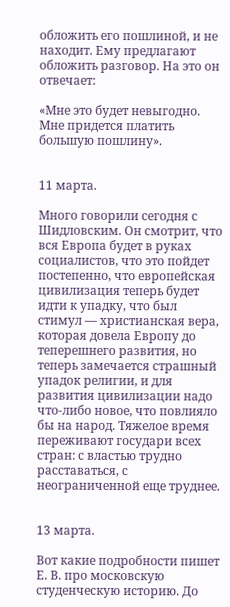обложить его пошлиной, и не находит. Ему предлагают обложить разговор. На это он отвечает:

«Мне это будет невыгодно. Мне придется платить большую пошлину».


11 марта.

Много говорили сегодня с Шидловским. Он смотрит, что вся Европа будет в руках социалистов, что это пойдет постепенно, что европейская цивилизация теперь будет идти к упадку, что был стимул — христианская вера, которая довела Европу до теперешнего развития, но теперь замечается страшный упадок религии, и для развития цивилизации надо что-либо новое, что повлияло бы на народ. Тяжелое время переживают государи всех стран: с властью трудно расставаться, с неограниченной еще труднее.


13 марта.

Вот какие подробности пишет Е. В. про московскую студенческую историю. До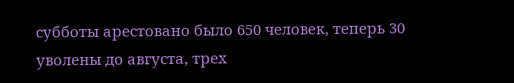субботы арестовано было 650 человек, теперь 30 уволены до августа, трех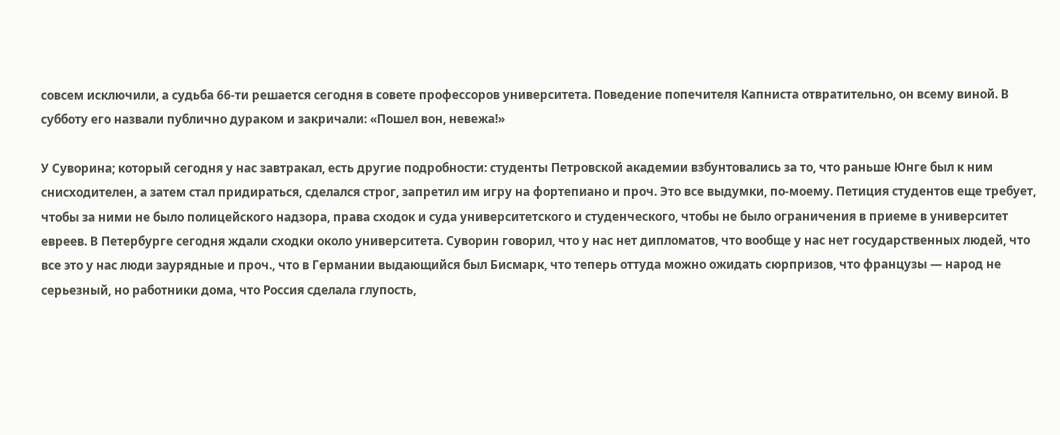совсем исключили, а судьба 66-ти решается сегодня в совете профессоров университета. Поведение попечителя Капниста отвратительно, он всему виной. В субботу его назвали публично дураком и закричали: «Пошел вон, невежа!»

У Суворина; который сегодня у нас завтракал, есть другие подробности: студенты Петровской академии взбунтовались за то, что раньше Юнге был к ним снисходителен, а затем стал придираться, сделался строг, запретил им игру на фортепиано и проч. Это все выдумки, по-моему. Петиция студентов еще требует, чтобы за ними не было полицейского надзора, права сходок и суда университетского и студенческого, чтобы не было ограничения в приеме в университет евреев. В Петербурге сегодня ждали сходки около университета. Суворин говорил, что у нас нет дипломатов, что вообще у нас нет государственных людей, что все это у нас люди заурядные и проч., что в Германии выдающийся был Бисмарк, что теперь оттуда можно ожидать сюрпризов, что французы — народ не серьезный, но работники дома, что Россия сделала глупость,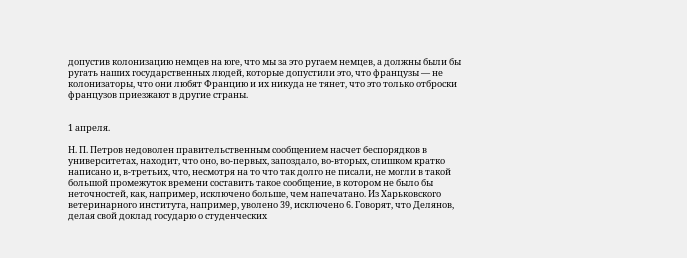допустив колонизацию немцев на юге, что мы за это ругаем немцев, а должны были бы ругать наших государственных людей, которые допустили это, что французы — не колонизаторы, что они любят Францию и их никуда не тянет, что это только отброски французов приезжают в другие страны.


1 апреля.

Н. П. Петров недоволен правительственным сообщением насчет беспорядков в университетах, находит, что оно, во-первых, запоздало, во-вторых, слишком кратко написано и, в-третьих, что, несмотря на то что так долго не писали, не могли в такой большой промежуток времени составить такое сообщение, в котором не было бы неточностей, как, например, исключено больше, чем напечатано. Из Харьковского ветеринарного института, например, уволено 39, исключено 6. Говорят, что Делянов, делая свой доклад государю о студенческих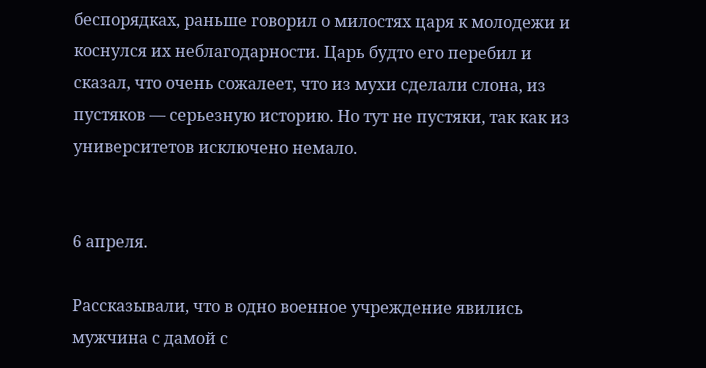беспорядках, раньше говорил о милостях царя к молодежи и коснулся их неблагодарности. Царь будто его перебил и сказал, что очень сожалеет, что из мухи сделали слона, из пустяков — серьезную историю. Но тут не пустяки, так как из университетов исключено немало.


6 апреля.

Рассказывали, что в одно военное учреждение явились мужчина с дамой с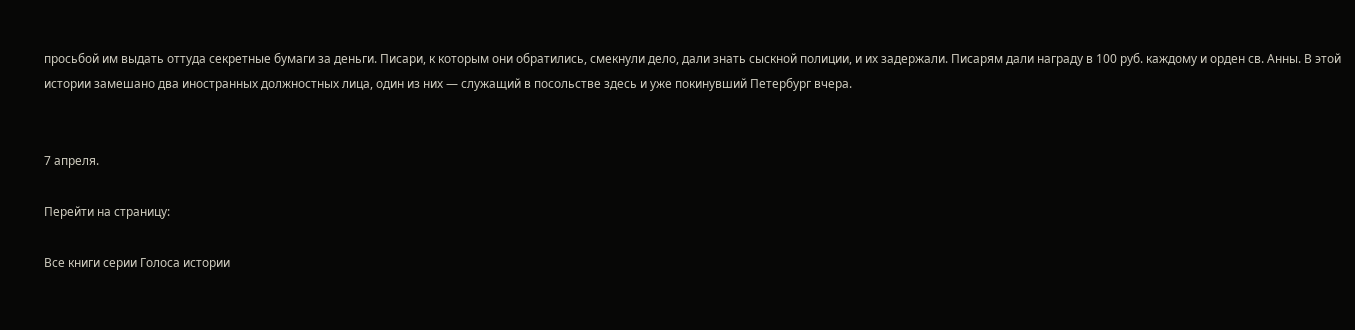просьбой им выдать оттуда секретные бумаги за деньги. Писари, к которым они обратились, смекнули дело, дали знать сыскной полиции, и их задержали. Писарям дали награду в 100 руб. каждому и орден св. Анны. В этой истории замешано два иностранных должностных лица, один из них — служащий в посольстве здесь и уже покинувший Петербург вчера.


7 апреля.

Перейти на страницу:

Все книги серии Голоса истории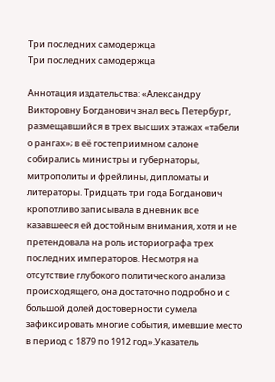Три последних самодержца
Три последних самодержца

Аннотация издательства: «Александру Викторовну Богданович знал весь Петербург, размещавшийся в трех высших этажах «табели о рангах»; в её гостеприимном салоне собирались министры и губернаторы, митрополиты и фрейлины, дипломаты и литераторы. Тридцать три года Богданович кропотливо записывала в дневник все казавшееся ей достойным внимания, хотя и не претендовала на роль историографа трех последних императоров. Несмотря на отсутствие глубокого политического анализа происходящего, она достаточно подробно и с большой долей достоверности сумела зафиксировать многие события, имевшие место в период с 1879 по 1912 год».Указатель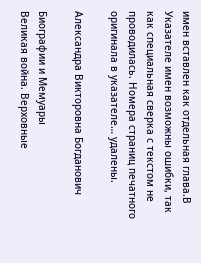имен вставлен как отдельная глава.В Указателе имен возможны ошибки, так как специальная сверка с текстом не проводилась. Номера страниц печатного оригинала в указателе… удалены.

Александра Викторовна Богданович

Биографии и Мемуары
Великая война. Верховные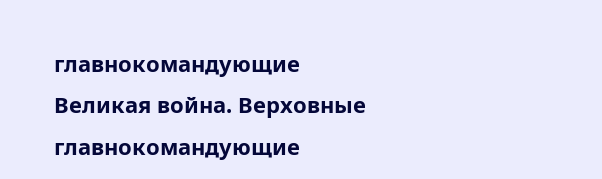главнокомандующие
Великая война. Верховные главнокомандующие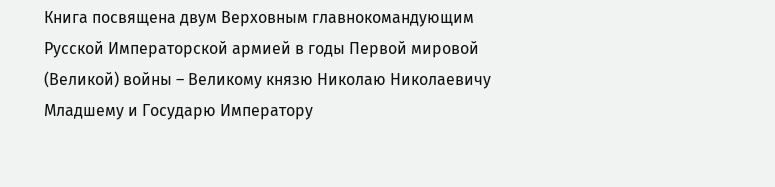Книга посвящена двум Верховным главнокомандующим Русской Императорской армией в годы Первой мировой (Великой) войны – Великому князю Николаю Николаевичу Младшему и Государю Императору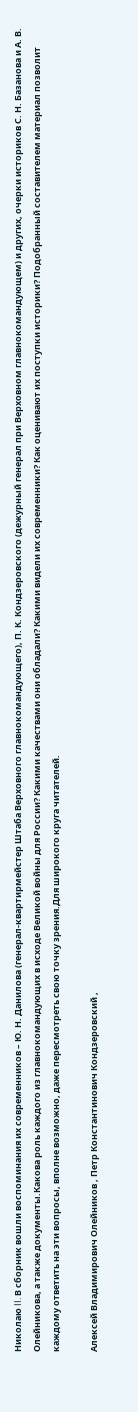Николаю II. В сборник вошли воспоминания их современников – Ю. Н. Данилова (генерал-квартирмейстер Штаба Верховного главнокомандующего), П. К. Кондзеровского (дежурный генерал при Верховном главнокомандующем) и других, очерки историков С. Н. Базанова и А. В. Олейникова, а также документы.Какова роль каждого из главнокомандующих в исходе Великой войны для России? Какими качествами они обладали? Какими видели их современники? Как оценивают их поступки историки? Подобранный составителем материал позволит каждому ответить на эти вопросы, вполне возможно, даже пересмотреть свою точку зрения.Для широкого круга читателей.

Алексей Владимирович Олейников , Петр Константинович Кондзеровский ,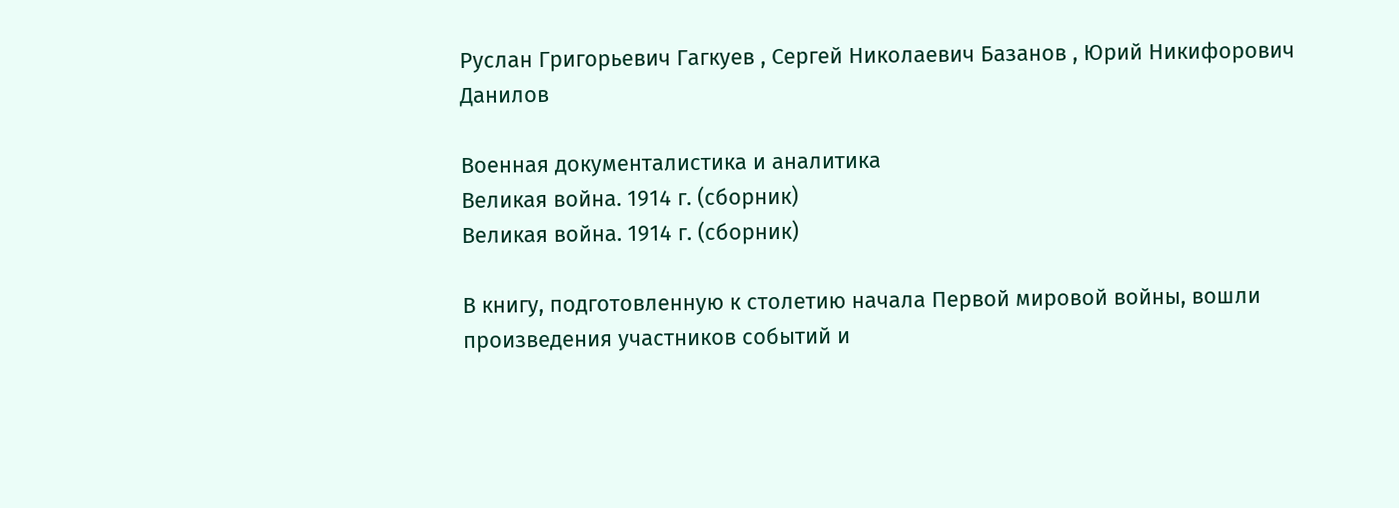Руслан Григорьевич Гагкуев , Сергей Николаевич Базанов , Юрий Никифорович Данилов

Военная документалистика и аналитика
Великая война. 1914 г. (сборник)
Великая война. 1914 г. (сборник)

В книгу, подготовленную к столетию начала Первой мировой войны, вошли произведения участников событий и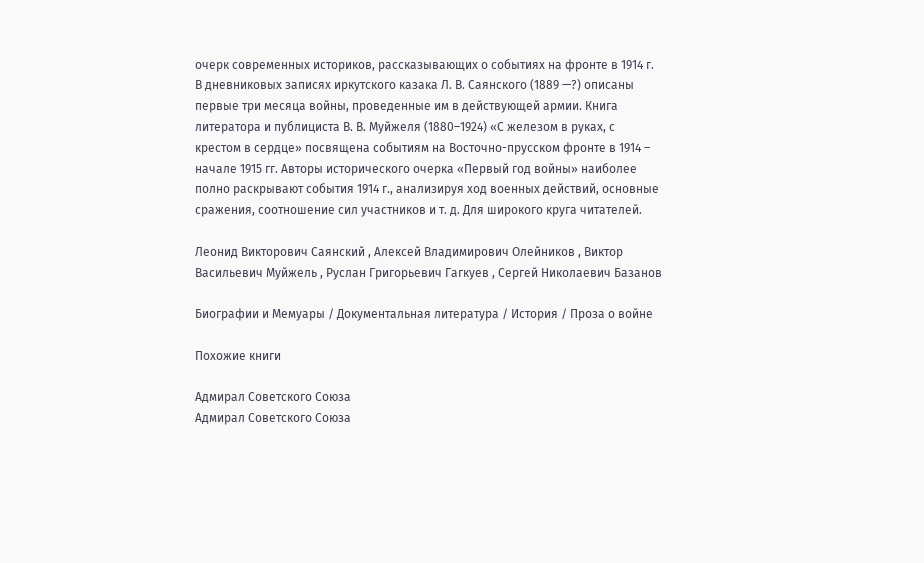очерк современных историков, рассказывающих о событиях на фронте в 1914 г. В дневниковых записях иркутского казака Л. В. Саянского (1889 —?) описаны первые три месяца войны, проведенные им в действующей армии. Книга литератора и публициста В. В. Муйжеля (1880–1924) «С железом в руках, с крестом в сердце» посвящена событиям на Восточно-прусском фронте в 1914 – начале 1915 гг. Авторы исторического очерка «Первый год войны» наиболее полно раскрывают события 1914 г., анализируя ход военных действий, основные сражения, соотношение сил участников и т. д. Для широкого круга читателей.

Леонид Викторович Саянский , Алексей Владимирович Олейников , Виктор Васильевич Муйжель , Руслан Григорьевич Гагкуев , Сергей Николаевич Базанов

Биографии и Мемуары / Документальная литература / История / Проза о войне

Похожие книги

Адмирал Советского Союза
Адмирал Советского Союза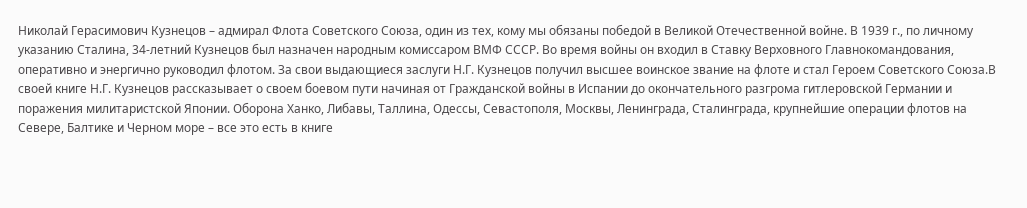Николай Герасимович Кузнецов – адмирал Флота Советского Союза, один из тех, кому мы обязаны победой в Великой Отечественной войне. В 1939 г., по личному указанию Сталина, 34-летний Кузнецов был назначен народным комиссаром ВМФ СССР. Во время войны он входил в Ставку Верховного Главнокомандования, оперативно и энергично руководил флотом. За свои выдающиеся заслуги Н.Г. Кузнецов получил высшее воинское звание на флоте и стал Героем Советского Союза.В своей книге Н.Г. Кузнецов рассказывает о своем боевом пути начиная от Гражданской войны в Испании до окончательного разгрома гитлеровской Германии и поражения милитаристской Японии. Оборона Ханко, Либавы, Таллина, Одессы, Севастополя, Москвы, Ленинграда, Сталинграда, крупнейшие операции флотов на Севере, Балтике и Черном море – все это есть в книге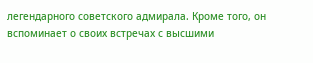легендарного советского адмирала. Кроме того, он вспоминает о своих встречах с высшими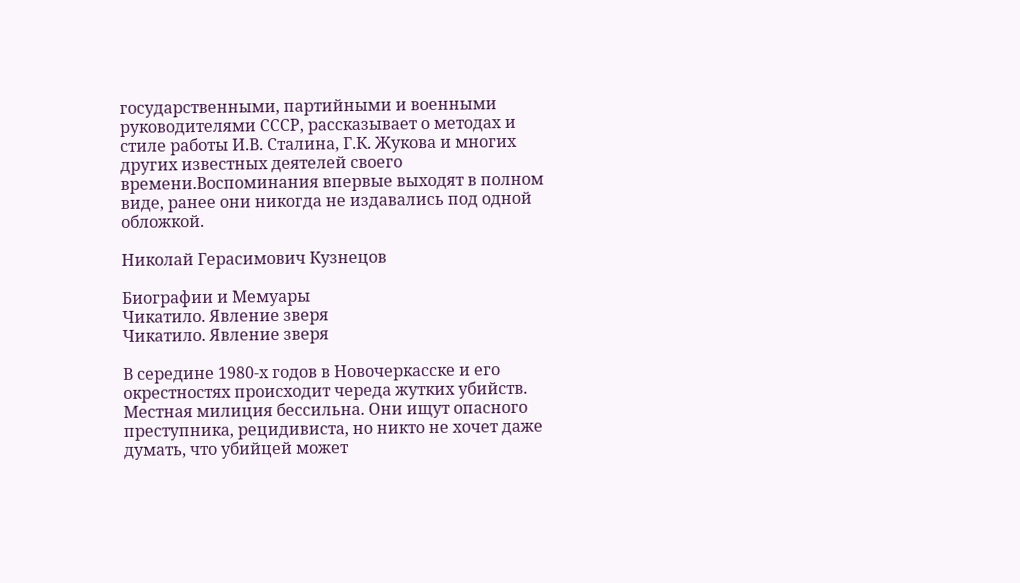государственными, партийными и военными руководителями СССР, рассказывает о методах и стиле работы И.В. Сталина, Г.К. Жукова и многих других известных деятелей своего времени.Воспоминания впервые выходят в полном виде, ранее они никогда не издавались под одной обложкой.

Николай Герасимович Кузнецов

Биографии и Мемуары
Чикатило. Явление зверя
Чикатило. Явление зверя

В середине 1980-х годов в Новочеркасске и его окрестностях происходит череда жутких убийств. Местная милиция бессильна. Они ищут опасного преступника, рецидивиста, но никто не хочет даже думать, что убийцей может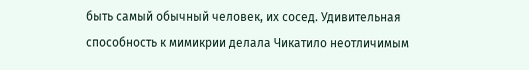быть самый обычный человек, их сосед. Удивительная способность к мимикрии делала Чикатило неотличимым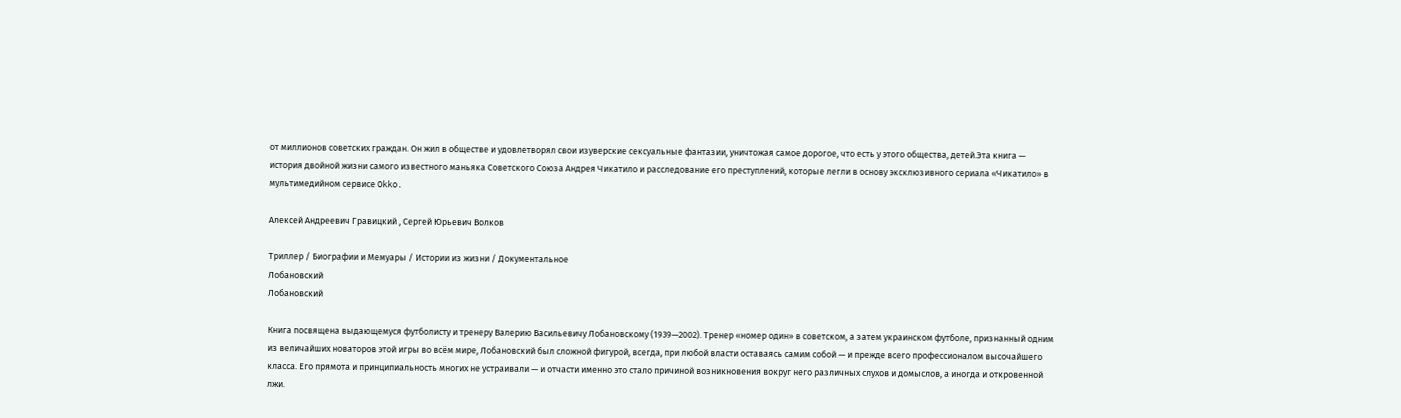от миллионов советских граждан. Он жил в обществе и удовлетворял свои изуверские сексуальные фантазии, уничтожая самое дорогое, что есть у этого общества, детей.Эта книга — история двойной жизни самого известного маньяка Советского Союза Андрея Чикатило и расследование его преступлений, которые легли в основу эксклюзивного сериала «Чикатило» в мультимедийном сервисе Okko.

Алексей Андреевич Гравицкий , Сергей Юрьевич Волков

Триллер / Биографии и Мемуары / Истории из жизни / Документальное
Лобановский
Лобановский

Книга посвящена выдающемуся футболисту и тренеру Валерию Васильевичу Лобановскому (1939—2002). Тренер «номер один» в советском, а затем украинском футболе, признанный одним из величайших новаторов этой игры во всём мире, Лобановский был сложной фигурой, всегда, при любой власти оставаясь самим собой — и прежде всего профессионалом высочайшего класса. Его прямота и принципиальность многих не устраивали — и отчасти именно это стало причиной возникновения вокруг него различных слухов и домыслов, а иногда и откровенной лжи.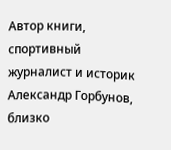Автор книги, спортивный журналист и историк Александр Горбунов, близко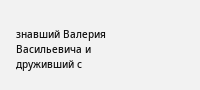знавший Валерия Васильевича и друживший с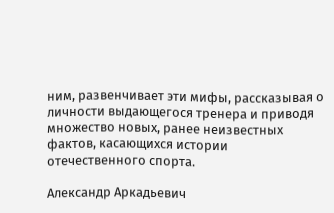ним, развенчивает эти мифы, рассказывая о личности выдающегося тренера и приводя множество новых, ранее неизвестных фактов, касающихся истории отечественного спорта.

Александр Аркадьевич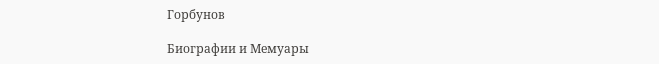Горбунов

Биографии и Мемуары